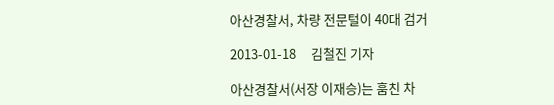아산경찰서, 차량 전문털이 40대 검거

2013-01-18     김철진 기자

아산경찰서(서장 이재승)는 훔친 차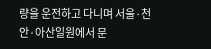량을 운전하고 다니며 서울·천안·아산일원에서 문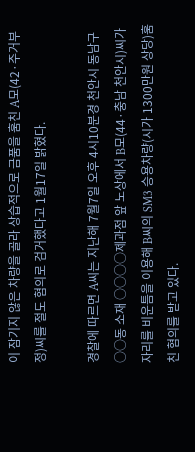이 잠기지 않은 차량을 골라 상습적으로 금품을 훔친 A모(42·주거부정)씨를 절도 혐의로 검거했다고 1월17일 밝혔다.

경찰에 따르면 A씨는 지난해 7월7일 오후 4시10분경 천안시 동남구 ○○동 소재 ○○○○제과점 앞 노상에서 B모(44·충남 천안시)씨가 자리를 비운틈을 이용해 B씨의 SM3 승용차량(시가 1300만원 상당)훔친 혐의를 받고 있다.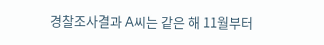경찰조사결과 A씨는 같은 해 11월부터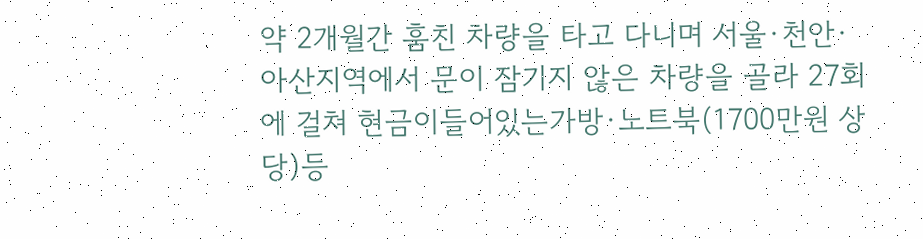약 2개월간 훔친 차량을 타고 다니며 서울·천안·아산지역에서 문이 잠기지 않은 차량을 골라 27회에 걸쳐 현금이들어있는가방·노트북(1700만원 상당)등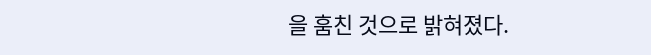을 훔친 것으로 밝혀졌다.